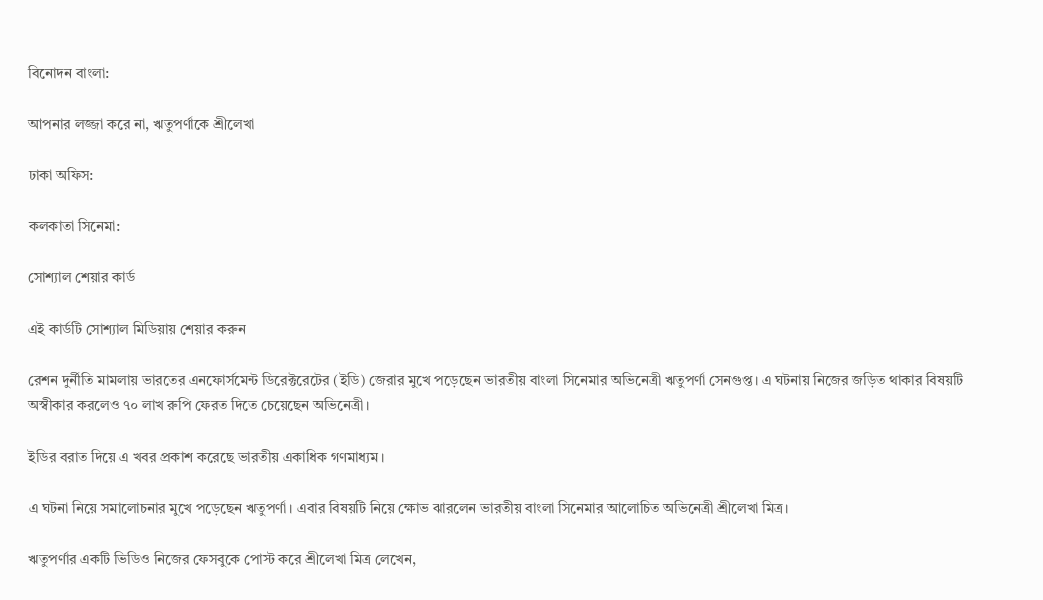বিনোদন বাংলা:

আপনার লজ্জা করে না, ঋতুপর্ণাকে শ্রীলেখা

ঢাকা অফিস:

কলকাতা সিনেমা:

সোশ্যাল শেয়ার কার্ড

এই কার্ডটি সোশ্যাল মিডিয়ায় শেয়ার করুন

রেশন দুর্নীতি মামলায় ভারতের এনফোর্সমেন্ট ডিরেক্টরেটের (ইডি) জেরার মুখে পড়েছেন ভারতীয় বাংলা সিনেমার অভিনেত্রী ঋতুপর্ণা সেনগুপ্ত। এ ঘটনায় নিজের জড়িত থাকার বিষয়টি অস্বীকার করলেও ৭০ লাখ রুপি ফেরত দিতে চেয়েছেন অভিনেত্রী।

ইডির বরাত দিয়ে এ খবর প্রকাশ করেছে ভারতীয় একাধিক গণমাধ্যম।

এ ঘটনা নিয়ে সমালোচনার মুখে পড়েছেন ঋতুপর্ণা। এবার বিষয়টি নিয়ে ক্ষোভ ঝারলেন ভারতীয় বাংলা সিনেমার আলোচিত অভিনেত্রী শ্রীলেখা মিত্র।

ঋতুপর্ণার একটি ভিডিও নিজের ফেসবুকে পোস্ট করে শ্রীলেখা মিত্র লেখেন,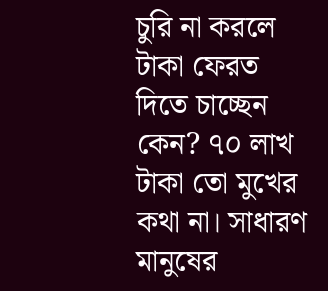চুরি না করলে টাকা ফেরত দিতে চাচ্ছেন কেন? ৭০ লাখ টাকা তো মুখের কথা না। সাধারণ মানুষের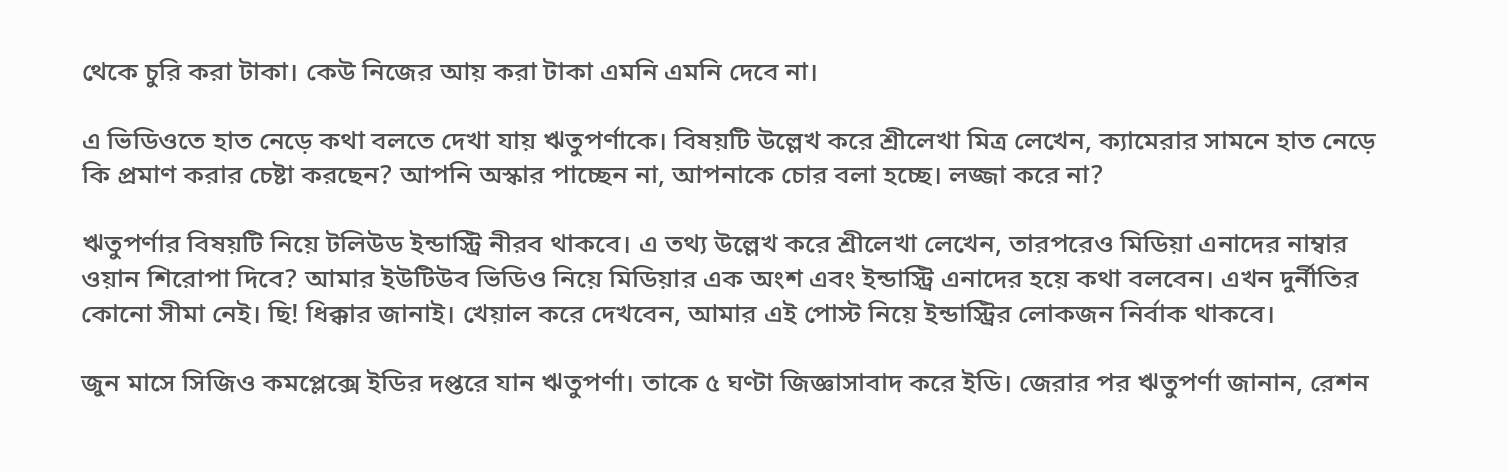থেকে চুরি করা টাকা। কেউ নিজের আয় করা টাকা এমনি এমনি দেবে না।

এ ভিডিওতে হাত নেড়ে কথা বলতে দেখা যায় ঋতুপর্ণাকে। বিষয়টি উল্লেখ করে শ্রীলেখা মিত্র লেখেন, ক্যামেরার সামনে হাত নেড়ে কি প্রমাণ করার চেষ্টা করছেন? আপনি অস্কার পাচ্ছেন না, আপনাকে চোর বলা হচ্ছে। লজ্জা করে না?

ঋতুপর্ণার বিষয়টি নিয়ে টলিউড ইন্ডাস্ট্রি নীরব থাকবে। এ তথ্য উল্লেখ করে শ্রীলেখা লেখেন, তারপরেও মিডিয়া এনাদের নাম্বার ওয়ান শিরোপা দিবে? আমার ইউটিউব ভিডিও নিয়ে মিডিয়ার এক অংশ এবং ইন্ডাস্ট্রি এনাদের হয়ে কথা বলবেন। এখন দুর্নীতির কোনো সীমা নেই। ছি! ধিক্কার জানাই। খেয়াল করে দেখবেন, আমার এই পোস্ট নিয়ে ইন্ডাস্ট্রির লোকজন নির্বাক থাকবে।

জুন মাসে সিজিও কমপ্লেক্সে ইডির দপ্তরে যান ঋতুপর্ণা। তাকে ৫ ঘণ্টা জিজ্ঞাসাবাদ করে ইডি। জেরার পর ঋতুপর্ণা জানান, রেশন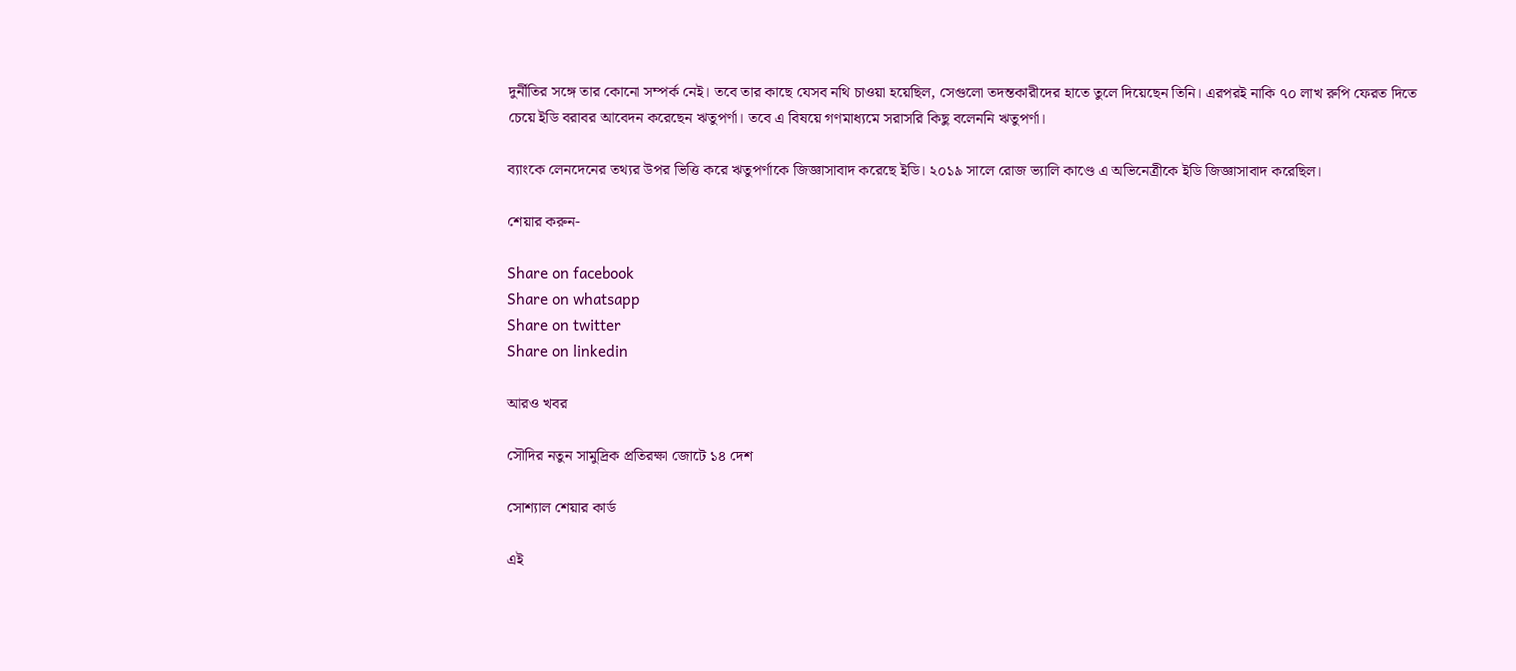দুর্নীতির সঙ্গে তার কোনো সম্পর্ক নেই। তবে তার কাছে যেসব নথি চাওয়া হয়েছিল, সেগুলো তদন্তকারীদের হাতে তুলে দিয়েছেন তিনি। এরপরই নাকি ৭০ লাখ রুপি ফেরত দিতে চেয়ে ইডি বরাবর আবেদন করেছেন ঋতুপর্ণা। তবে এ বিষয়ে গণমাধ্যমে সরাসরি কিছু বলেননি ঋতুপর্ণা।

ব্যাংকে লেনদেনের তথ্যর উপর ভিত্তি করে ঋতুপর্ণাকে জিজ্ঞাসাবাদ করেছে ইডি। ২০১৯ সালে রোজ ভ্যালি কাণ্ডে এ অভিনেত্রীকে ইডি জিজ্ঞাসাবাদ করেছিল।

শেয়ার করুন-

Share on facebook
Share on whatsapp
Share on twitter
Share on linkedin

আরও খবর

সৌদির নতুন সামুদ্রিক প্রতিরক্ষা জোটে ১৪ দেশ

সোশ্যাল শেয়ার কার্ড

এই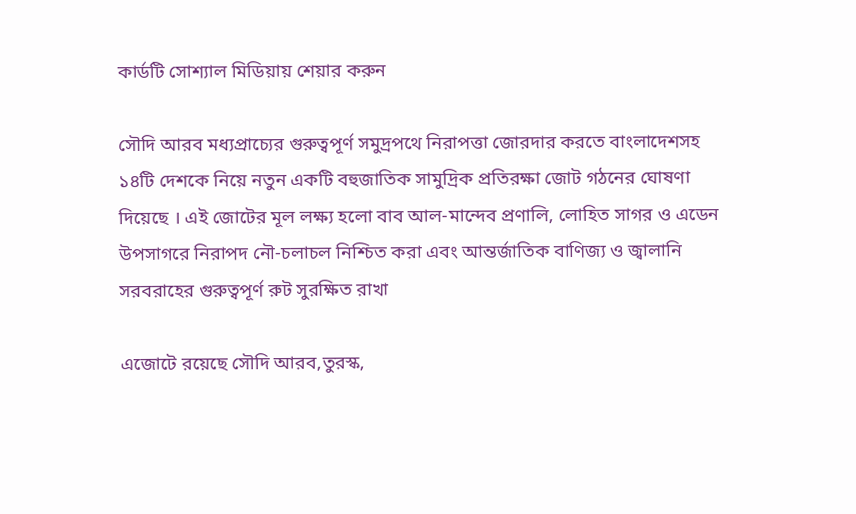কার্ডটি সোশ্যাল মিডিয়ায় শেয়ার করুন

সৌদি আরব মধ্যপ্রাচ্যের গুরুত্বপূর্ণ সমুদ্রপথে নিরাপত্তা জোরদার করতে বাংলাদেশসহ ১৪টি দেশকে নিয়ে নতুন একটি বহুজাতিক সামুদ্রিক প্রতিরক্ষা জোট গঠনের ঘোষণা দিয়েছে । এই জোটের মূল লক্ষ্য হলো বাব আল-মান্দেব প্রণালি, লোহিত সাগর ও এডেন উপসাগরে নিরাপদ নৌ-চলাচল নিশ্চিত করা এবং আন্তর্জাতিক বাণিজ্য ও জ্বালানি সরবরাহের গুরুত্বপূর্ণ রুট সুরক্ষিত রাখা

এজোটে রয়েছে সৌদি আরব,তুরস্ক,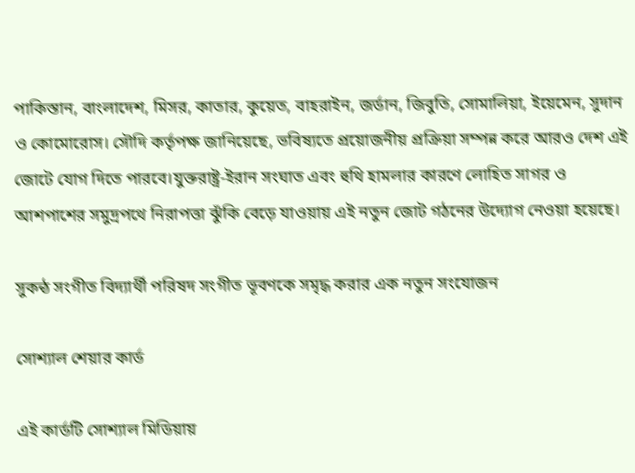পাকিস্তান, বাংলাদেশ, মিসর, কাতার, কুয়েত, বাহরাইন, জর্ডান, জিবুতি, সোমালিয়া, ইয়েমেন, সুদান ও কোমোরোস। সৌদি কর্তৃপক্ষ জানিয়েছে, ভবিষ্যতে প্রয়োজনীয় প্রক্রিয়া সম্পন্ন করে আরও দেশ এই জোটে যোগ দিতে পারবে।যুক্তরাষ্ট্র-ইরান সংঘাত এবং হুথি হামলার কারণে লোহিত সাগর ও আশপাশের সমুদ্রপথে নিরাপত্তা ঝুঁকি বেড়ে যাওয়ায় এই নতুন জোট গঠনের উদ্যোগ নেওয়া হয়েছে।

সুকন্ঠ সংগীত বিদ্যার্থী পরিষদ সংগীত ভূবণকে সমৃদ্ধ করার এক নতুন সংযোজন

সোশ্যাল শেয়ার কার্ড

এই কার্ডটি সোশ্যাল মিডিয়ায়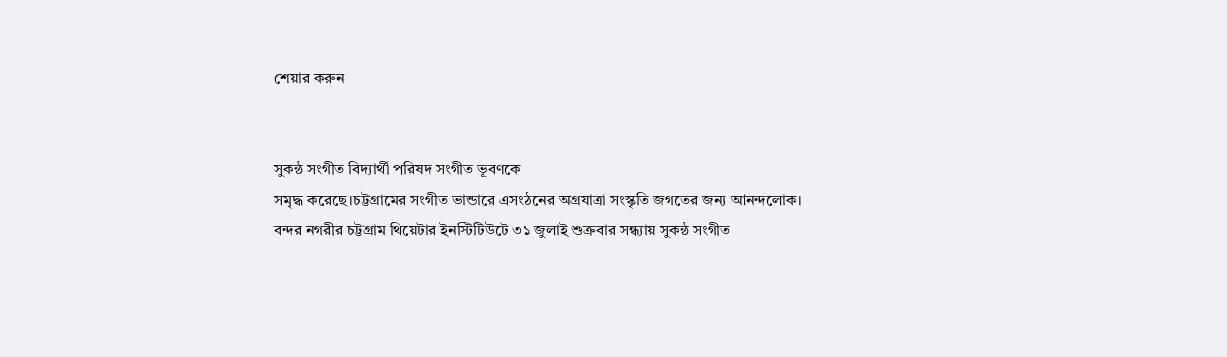শেয়ার করুন


সুকন্ঠ সংগীত বিদ্যার্থী পরিষদ সংগীত ভূবণকে
সমৃদ্ধ করেছে।চট্টগ্রামের সংগীত ভান্ডারে এসংঠনের অগ্রযাত্রা সংস্কৃতি জগতের জন্য আনন্দলোক।
বন্দর নগরীর চট্টগ্রাম থিয়েটার ইনস্টিটিউটে ৩১ জুলাই শুক্রবার সন্ধ্যায় সুকন্ঠ সংগীত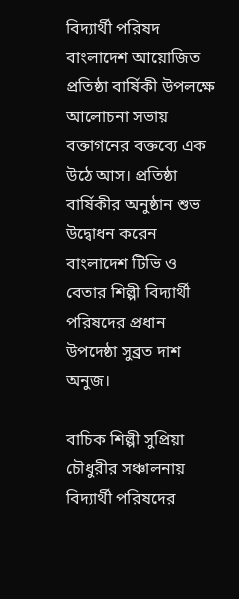বিদ্যার্থী পরিষদ বাংলাদেশ আয়োজিত প্রতিষ্ঠা বার্ষিকী উপলক্ষে আলোচনা সভায় বক্তাগনের বক্তব্যে এক উঠে আস। প্রতিষ্ঠা বার্ষিকীর অনুষ্ঠান শুভ উদ্বোধন করেন বাংলাদেশ টিভি ও বেতার শিল্পী বিদ্যার্থী পরিষদের প্রধান উপদেষ্ঠা সুব্রত দাশ অনুজ।

বাচিক শিল্পী সুপ্রিয়া চৌধুরীর সঞ্চালনায় বিদ্যার্থী পরিষদের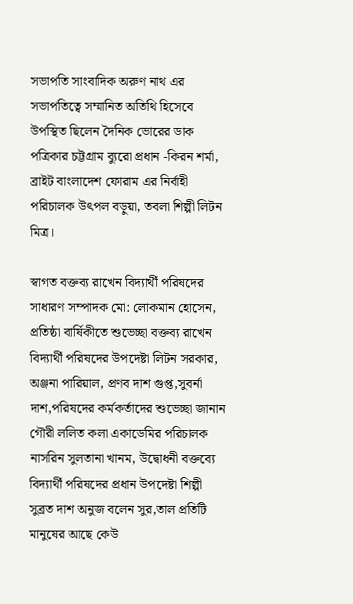সভাপতি সাংবাদিক অরুণ নাথ এর সভাপতিত্বে সম্মানিত অতিথি হিসেবে উপস্থিত ছিলেন দৈনিক ভোরের ডাক পত্রিকার চট্টগ্রাম ব্যুরো প্রধান -কিরন শর্মা, ব্রাইট বাংলাদেশ ফোরাম এর নির্বাহী পরিচালক উৎপল বড়ুয়া, তবলা শিল্পী লিটন মিত্র।

স্বাগত বক্তব্য রাখেন বিদ্যার্থী পরিষদের সাধারণ সম্পাদক মো: লোকমান হোসেন, প্রতিষ্ঠা বার্ষিকীতে শুভেচ্ছা বক্তব্য রাখেন বিদ্যার্থী পরিষদের উপদেষ্টা লিটন সরকার, অঞ্জনা পারিয়াল, প্রণব দাশ গুপ্ত,সুবর্না দাশ,পরিষদের কর্মকর্তাদের শুভেচ্ছা জানান গৌরী ললিত কলা একাডেমির পরিচালক নাসরিন সুলতানা খানম, উদ্বোধনী বক্তব্যে বিদ্যার্থী পরিষদের প্রধান উপদেষ্টা শিল্পী সুব্রত দাশ অনুজ বলেন সুর,তাল প্রতিটি মানুষের আছে কেউ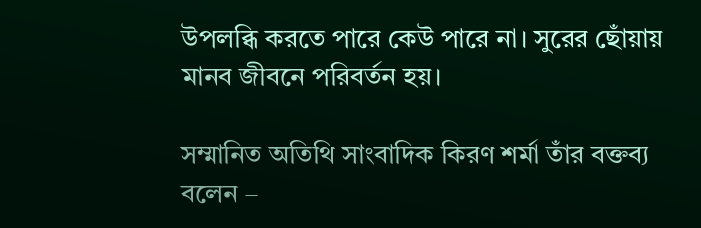উপলব্ধি করতে পারে কেউ পারে না। সুরের ছোঁয়ায় মানব জীবনে পরিবর্তন হয়।

সম্মানিত অতিথি সাংবাদিক কিরণ শর্মা তাঁর বক্তব্য বলেন –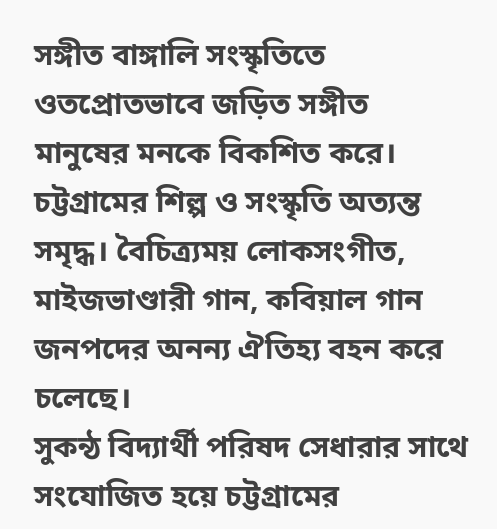সঙ্গীত বাঙ্গালি সংস্কৃতিতে ওতপ্রোতভাবে জড়িত সঙ্গীত মানুষের মনকে বিকশিত করে।
চট্টগ্রামের শিল্প ও সংস্কৃতি অত্যন্ত সমৃদ্ধ। বৈচিত্র্যময় লোকসংগীত, মাইজভাণ্ডারী গান, কবিয়াল গান জনপদের অনন্য ঐতিহ্য বহন করে চলেছে।
সুকন্ঠ বিদ্যার্থী পরিষদ সেধারার সাথে সংযোজিত হয়ে চট্টগ্রামের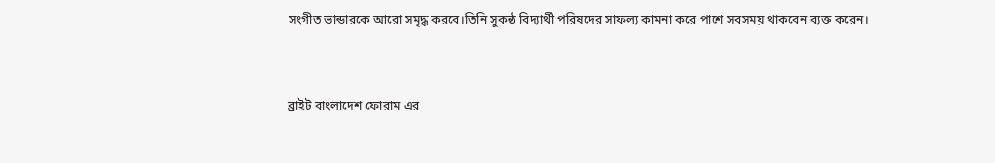সংগীত ভান্ডারকে আরো সমৃদ্ধ করবে।তিনি সুকন্ঠ বিদ্যার্থী পরিষদের সাফল্য কামনা করে পাশে সবসময় থাকবেন ব্যক্ত করেন।


ব্রাইট বাংলাদেশ ফোরাম এর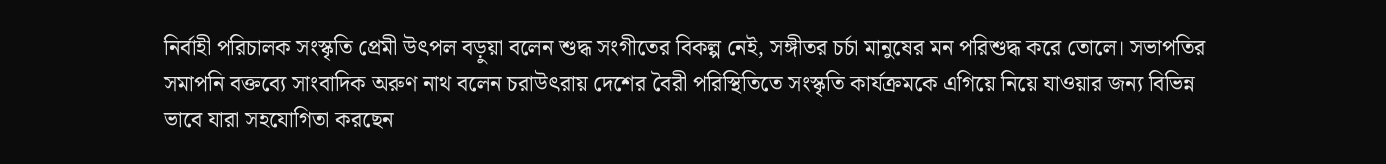নির্বাহী পরিচালক সংস্কৃতি প্রেমী উৎপল বড়ুয়া বলেন শুদ্ধ সংগীতের বিকল্প নেই, সঙ্গীতর চর্চা মানুষের মন পরিশুদ্ধ করে তোলে। সভাপতির সমাপনি বক্তব্যে সাংবাদিক অরুণ নাথ বলেন চরাউৎরায় দেশের বৈরী পরিস্থিতিতে সংস্কৃতি কার্যক্রমকে এগিয়ে নিয়ে যাওয়ার জন্য বিভিন্ন ভাবে যারা সহযোগিতা করছেন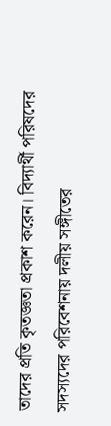তাদের প্রতি কৃতজ্ঞতা প্রকাশ করেন। বিদ্যার্থী পরিষদের সদস্যদের পরিবেশনায় দলীয় সঙ্গীতের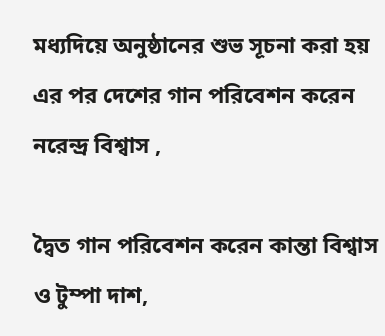মধ্যদিয়ে অনুষ্ঠানের শুভ সূচনা করা হয় এর পর দেশের গান পরিবেশন করেন নরেন্দ্র বিশ্বাস ,

দ্বৈত গান পরিবেশন করেন কান্তা বিশ্বাস ও টুম্পা দাশ,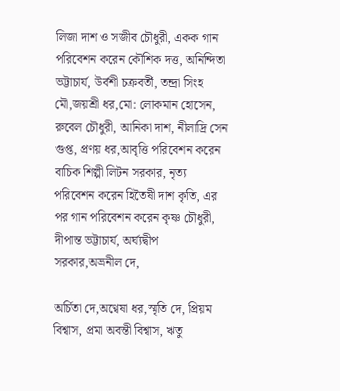লিজা দাশ ও সজীব চৌধুরী, একক গান পরিবেশন করেন কৌশিক দত্ত, অনিন্দিতা ভট্টাচার্য, উর্বশী চক্রবর্তী, তন্দ্রা সিংহ মৌ,জয়শ্রী ধর,মো: লোকমান হোসেন, রুবেল চৌধুরী, আনিকা দাশ, নীলাদ্রি সেন গুপ্ত, প্রণয় ধর,আবৃত্তি পরিবেশন করেন বাচিক শিল্পী লিটন সরকার, নৃত্য পরিবেশন করেন হিতৈষী দাশ কৃতি, এর পর গান পরিবেশন করেন কৃষ্ণ চৌধুরী, দীপান্ত ভট্টাচার্য, অর্ঘ্যদ্বীপ সরকার,অভ্রনীল দে,

অর্চিতা দে,অণ্বেষা ধর,স্মৃতি দে, প্রিয়ম বিশ্বাস, প্রমা অবন্তী বিশ্বাস, ঋতু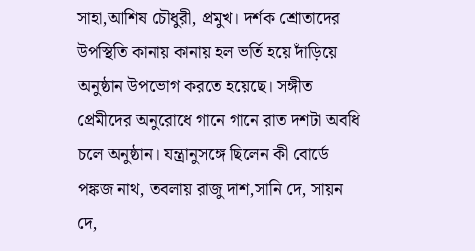সাহা,আশিষ চৌধুরী, প্রমুখ। দর্শক শ্রোতাদের উপস্থিতি কানায় কানায় হল ভর্তি হয়ে দাঁড়িয়ে অনুষ্ঠান উপভোগ করতে হয়েছে। সঙ্গীত প্রেমীদের অনুরোধে গানে গানে রাত দশটা অবধি চলে অনুষ্ঠান। যন্ত্রানুসঙ্গে ছিলেন কী বোর্ডে পঙ্কজ নাথ, তবলায় রাজু দাশ,সানি দে, সায়ন দে,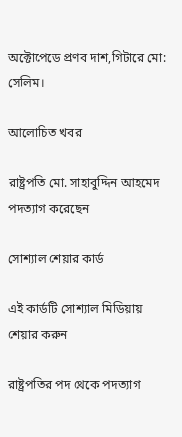অক্টোপেডে প্রণব দাশ,গিটারে মো: সেলিম।

আলোচিত খবর

রাষ্ট্রপতি মো. সাহাবুদ্দিন আহমেদ পদত্যাগ করেছেন

সোশ্যাল শেয়ার কার্ড

এই কার্ডটি সোশ্যাল মিডিয়ায় শেয়ার করুন

রাষ্ট্রপতির পদ থেকে পদত্যাগ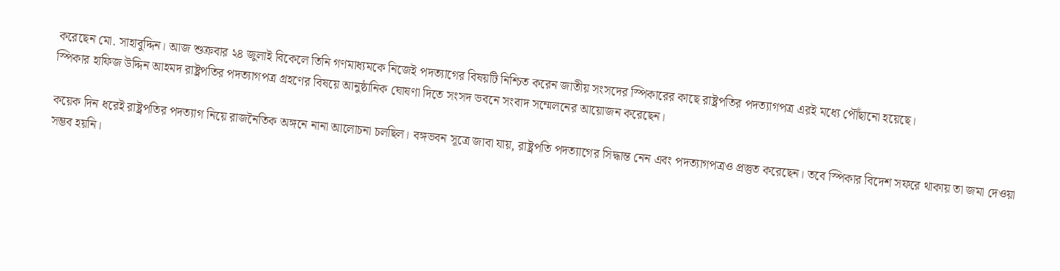করেছেন মো. সাহাবুদ্দিন। আজ শুক্রবার ২৪ জুলাই বিকেলে তিনি গণমাধ্যমকে নিজেই পদত্যাগের বিষয়টি নিশ্চিত করেন জাতীয় সংসদের স্পিকারের কাছে রাষ্ট্রপতির পদত্যাগপত্র এরই মধ্যে পৌঁছানো হয়েছে।
স্পিকার হাফিজ উদ্দিন আহমদ রাষ্ট্রপতির পদত্যাগপত্র গ্রহণের বিষয়ে আনুষ্ঠানিক ঘোষণা দিতে সংসদ ভবনে সংবাদ সম্মেলনের আয়োজন করেছেন।

কয়েক দিন ধরেই রাষ্ট্রপতির পদত্যাগ নিয়ে রাজনৈতিক অঙ্গনে নানা আলোচনা চলছিল। বঙ্গভবন সূত্রে জাবা যায়, রাষ্ট্রপতি পদত্যাগের সিদ্ধান্ত নেন এবং পদত্যাগপত্রও প্রস্তুত করেছেন। তবে স্পিকার বিদেশ সফরে থাকায় তা জমা দেওয়া সম্ভব হয়নি।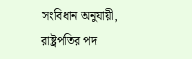সংবিধান অনুযায়ী, রাষ্ট্রপতির পদ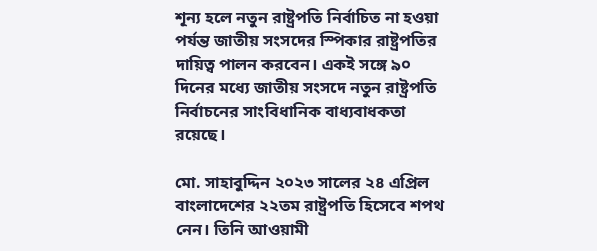শূন্য হলে নতুন রাষ্ট্রপতি নির্বাচিত না হওয়া পর্যন্ত জাতীয় সংসদের স্পিকার রাষ্ট্রপতির দায়িত্ব পালন করবেন। একই সঙ্গে ৯০ দিনের মধ্যে জাতীয় সংসদে নতুন রাষ্ট্রপতি নির্বাচনের সাংবিধানিক বাধ্যবাধকতা রয়েছে।

মো. সাহাবুদ্দিন ২০২৩ সালের ২৪ এপ্রিল বাংলাদেশের ২২তম রাষ্ট্রপতি হিসেবে শপথ নেন। তিনি আওয়ামী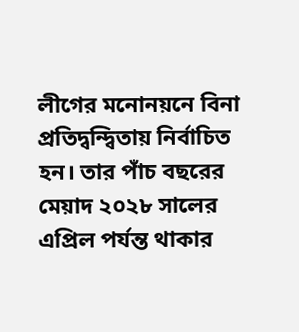লীগের মনোনয়নে বিনা প্রতিদ্বন্দ্বিতায় নির্বাচিত হন। তার পাঁচ বছরের মেয়াদ ২০২৮ সালের এপ্রিল পর্যন্ত থাকার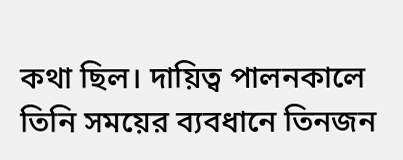কথা ছিল। দায়িত্ব পালনকালে তিনি সময়ের ব্যবধানে তিনজন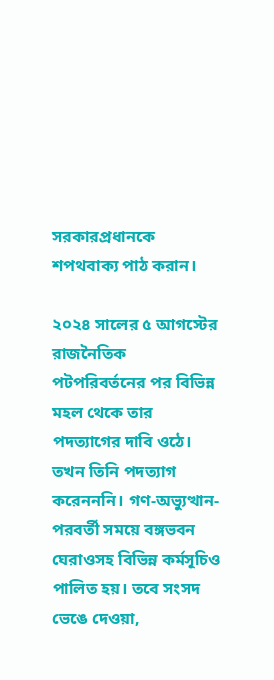সরকারপ্রধানকে শপথবাক্য পাঠ করান।

২০২৪ সালের ৫ আগস্টের রাজনৈতিক পটপরিবর্তনের পর বিভিন্ন মহল থেকে তার পদত্যাগের দাবি ওঠে। তখন তিনি পদত্যাগ করেনননি। গণ-অভ্যুত্থান-পরবর্তী সময়ে বঙ্গভবন ঘেরাওসহ বিভিন্ন কর্মসূচিও পালিত হয়। তবে সংসদ ভেঙে দেওয়া,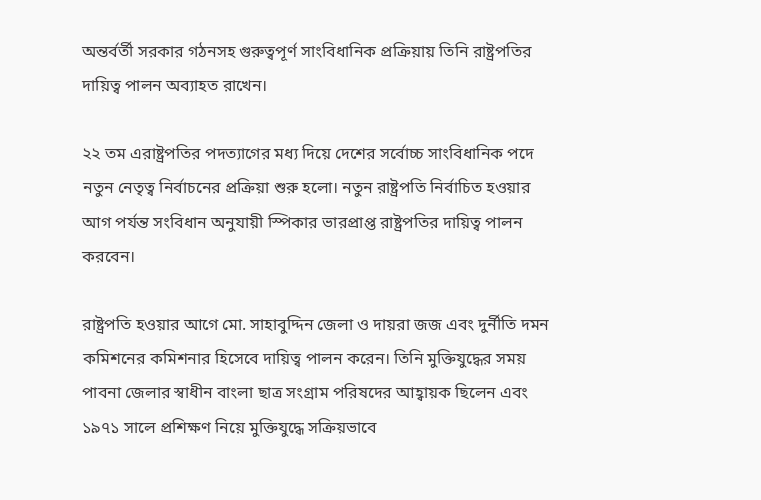অন্তর্বর্তী সরকার গঠনসহ গুরুত্বপূর্ণ সাংবিধানিক প্রক্রিয়ায় তিনি রাষ্ট্রপতির দায়িত্ব পালন অব্যাহত রাখেন।

২২ তম এরাষ্ট্রপতির পদত্যাগের মধ্য দিয়ে দেশের সর্বোচ্চ সাংবিধানিক পদে নতুন নেতৃত্ব নির্বাচনের প্রক্রিয়া শুরু হলো। নতুন রাষ্ট্রপতি নির্বাচিত হওয়ার আগ পর্যন্ত সংবিধান অনুযায়ী স্পিকার ভারপ্রাপ্ত রাষ্ট্রপতির দায়িত্ব পালন করবেন।

রাষ্ট্রপতি হওয়ার আগে মো. সাহাবুদ্দিন জেলা ও দায়রা জজ এবং দুর্নীতি দমন কমিশনের কমিশনার হিসেবে দায়িত্ব পালন করেন। তিনি মুক্তিযুদ্ধের সময় পাবনা জেলার স্বাধীন বাংলা ছাত্র সংগ্রাম পরিষদের আহ্বায়ক ছিলেন এবং ১৯৭১ সালে প্রশিক্ষণ নিয়ে মুক্তিযুদ্ধে সক্রিয়ভাবে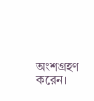অংশগ্রহণ করেন।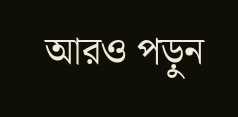আরও পড়ুন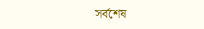সর্বশেষ